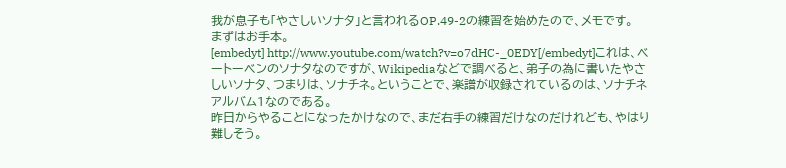我が息子も「やさしいソナタ」と言われるOP.49-2の練習を始めたので、メモです。
まずはお手本。
[embedyt] http://www.youtube.com/watch?v=o7dHC-_0EDY[/embedyt]これは、ベートーベンのソナタなのですが、Wikipediaなどで調べると、弟子の為に書いたやさしいソナタ、つまりは、ソナチネ。ということで、楽譜が収録されているのは、ソナチネアルバム1なのである。
昨日からやることになったかけなので、まだ右手の練習だけなのだけれども、やはり難しそう。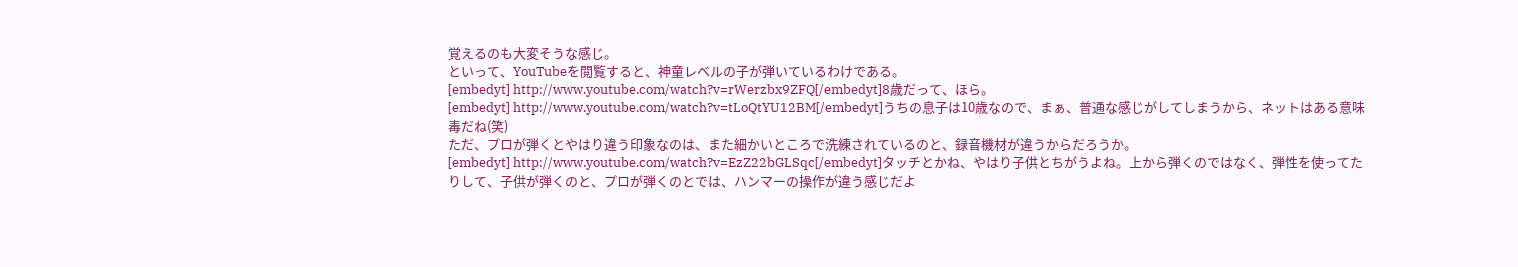覚えるのも大変そうな感じ。
といって、YouTubeを閲覧すると、神童レベルの子が弾いているわけである。
[embedyt] http://www.youtube.com/watch?v=rWerzbx9ZFQ[/embedyt]8歳だって、ほら。
[embedyt] http://www.youtube.com/watch?v=tLoQtYU12BM[/embedyt]うちの息子は10歳なので、まぁ、普通な感じがしてしまうから、ネットはある意味毒だね(笑)
ただ、プロが弾くとやはり違う印象なのは、また細かいところで洗練されているのと、録音機材が違うからだろうか。
[embedyt] http://www.youtube.com/watch?v=EzZ22bGLSqc[/embedyt]タッチとかね、やはり子供とちがうよね。上から弾くのではなく、弾性を使ってたりして、子供が弾くのと、プロが弾くのとでは、ハンマーの操作が違う感じだよ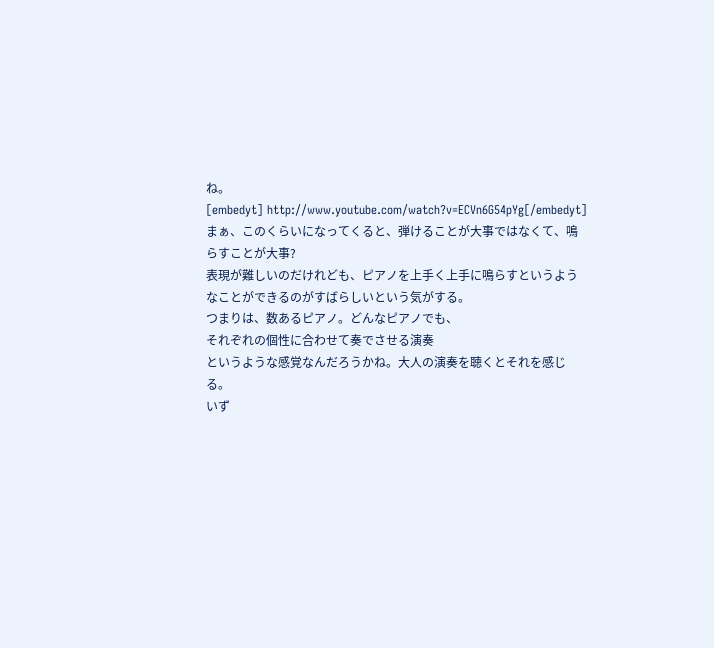ね。
[embedyt] http://www.youtube.com/watch?v=ECVn6G54pYg[/embedyt]まぁ、このくらいになってくると、弾けることが大事ではなくて、鳴らすことが大事?
表現が難しいのだけれども、ピアノを上手く上手に鳴らすというようなことができるのがすばらしいという気がする。
つまりは、数あるピアノ。どんなピアノでも、
それぞれの個性に合わせて奏でさせる演奏
というような感覚なんだろうかね。大人の演奏を聴くとそれを感じる。
いず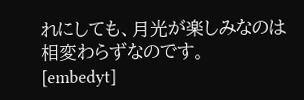れにしても、月光が楽しみなのは相変わらずなのです。
[embedyt]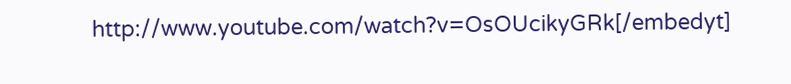http://www.youtube.com/watch?v=OsOUcikyGRk[/embedyt]